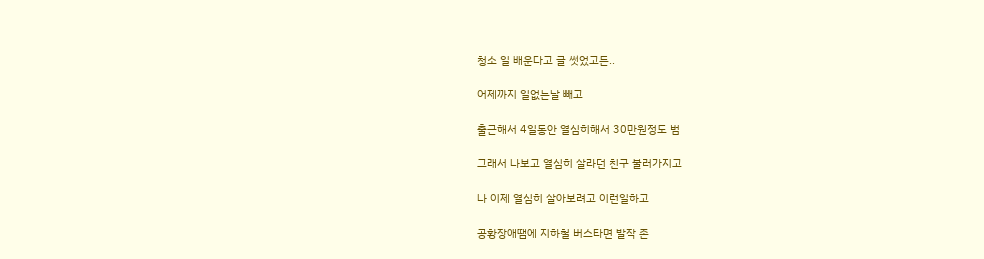청소 일 배운다고 글 썻었고든..

어제까지 일없는날 빼고

출근해서 4일동안 열심히해서 30만원정도 범

그래서 나보고 열심히 살라던 친구 불러가지고

나 이제 열심히 살아보려고 이런일하고

공황장애땜에 지하철 버스타면 발작 존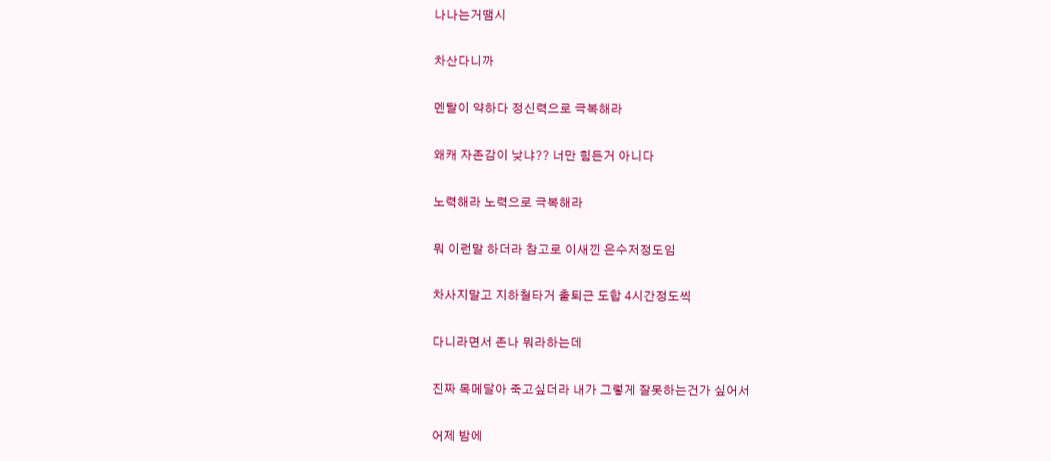나나는거땜시

차산다니까

멘탈이 약하다 정신력으로 극복해라

왜캐 자존감이 낮냐?? 너만 힘든거 아니다

노력해라 노력으로 극복해라

뭐 이런말 하더라 참고로 이새낀 은수저정도임

차사지말고 지하철타거 출퇴근 도합 4시간정도씩

다니라면서 존나 뭐라하는데

진짜 목메달아 죽고싶더라 내가 그렇게 잘못하는건가 싶어서

어제 밤에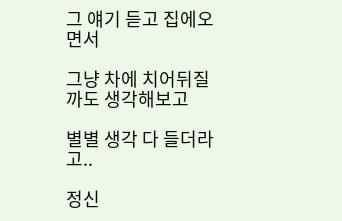그 얘기 듣고 집에오면서

그냥 차에 치어뒤질까도 생각해보고

별별 생각 다 들더라고..

정신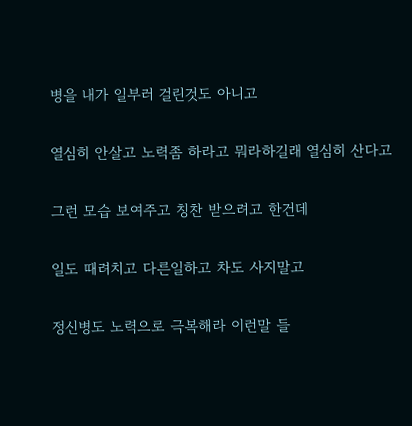병을 내가 일부러 걸린것도 아니고

열심히 안살고 노력좀 하라고 뭐라하길래 열심히 산다고

그런 모습 보여주고 칭찬 받으려고 한건데

일도 때려치고 다른일하고 차도 사지말고

정신병도 노력으로 극복해라 이런말 들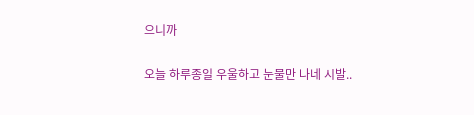으니까

오늘 하루종일 우울하고 눈물만 나네 시발..